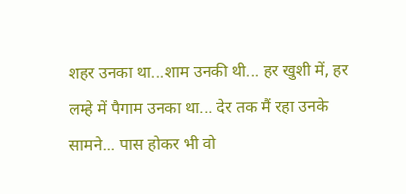शहर उनका था...शाम उनकी थी... हर खुशी में, हर लम्हे में पैगाम उनका था... देर तक मैं रहा उनके सामने... पास होकर भी वो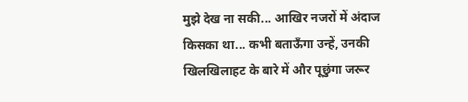मुझे देख ना सकी... आखिर नजरों में अंदाज किसका था... कभी बताऊँगा उन्हें, उनकी खिलखिलाहट के बारे में और पूछुंगा जरूर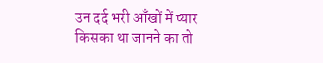उन दर्द भरी आँखों में प्यार किसका था जानने का तो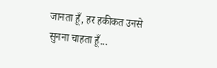जानता हूँ, हर हकीकत उनसे सुनना चाहता हूँ...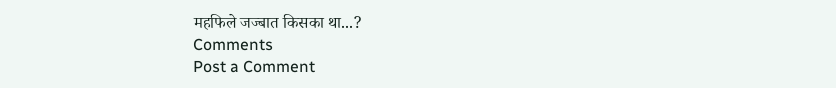महफिले जज्बात किसका था...?
Comments
Post a Comment